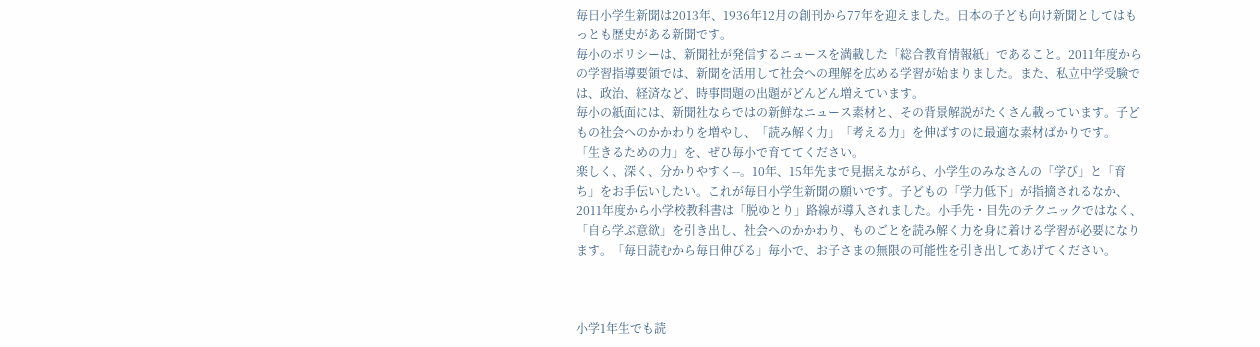毎日小学生新聞は2013年、1936年12月の創刊から77年を迎えました。日本の子ども向け新聞としてはもっとも歴史がある新聞です。
毎小のポリシーは、新聞社が発信するニュースを満載した「総合教育情報紙」であること。2011年度からの学習指導要領では、新聞を活用して社会への理解を広める学習が始まりました。また、私立中学受験では、政治、経済など、時事問題の出題がどんどん増えています。
毎小の紙面には、新聞社ならではの新鮮なニュース素材と、その背景解説がたくさん載っています。子どもの社会へのかかわりを増やし、「読み解く力」「考える力」を伸ばすのに最適な素材ばかりです。
「生きるための力」を、ぜひ毎小で育ててください。
楽しく、深く、分かりやすく--。10年、15年先まで見据えながら、小学生のみなさんの「学び」と「育ち」をお手伝いしたい。これが毎日小学生新聞の願いです。子どもの「学力低下」が指摘されるなか、2011年度から小学校教科書は「脱ゆとり」路線が導入されました。小手先・目先のテクニックではなく、「自ら学ぶ意欲」を引き出し、社会へのかかわり、ものごとを読み解く力を身に着ける学習が必要になります。「毎日読むから毎日伸びる」毎小で、お子さまの無限の可能性を引き出してあげてください。



小学1年生でも読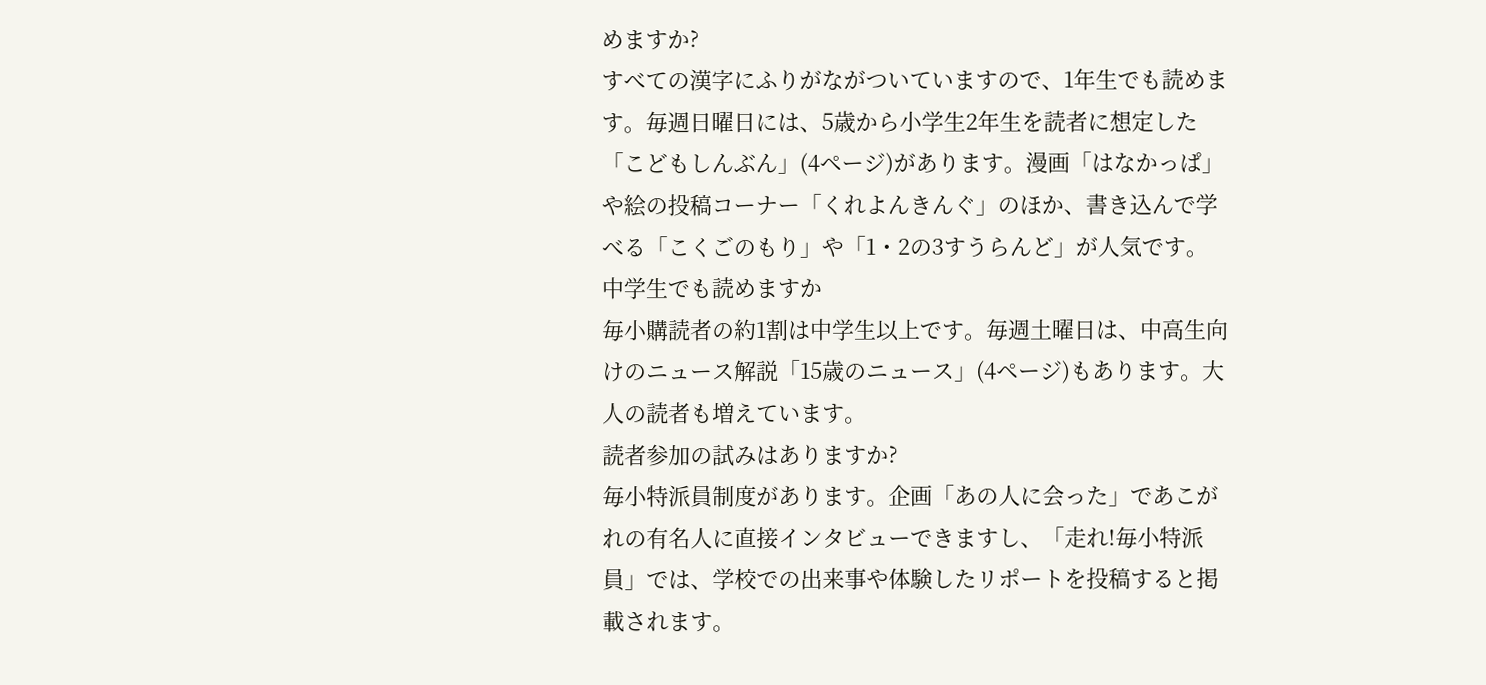めますか?
すべての漢字にふりがながついていますので、1年生でも読めます。毎週日曜日には、5歳から小学生2年生を読者に想定した「こどもしんぶん」(4ページ)があります。漫画「はなかっぱ」や絵の投稿コーナー「くれよんきんぐ」のほか、書き込んで学べる「こくごのもり」や「1・2の3すうらんど」が人気です。
中学生でも読めますか
毎小購読者の約1割は中学生以上です。毎週土曜日は、中高生向けのニュース解説「15歳のニュース」(4ページ)もあります。大人の読者も増えています。
読者参加の試みはありますか?
毎小特派員制度があります。企画「あの人に会った」であこがれの有名人に直接インタビューできますし、「走れ!毎小特派員」では、学校での出来事や体験したリポートを投稿すると掲載されます。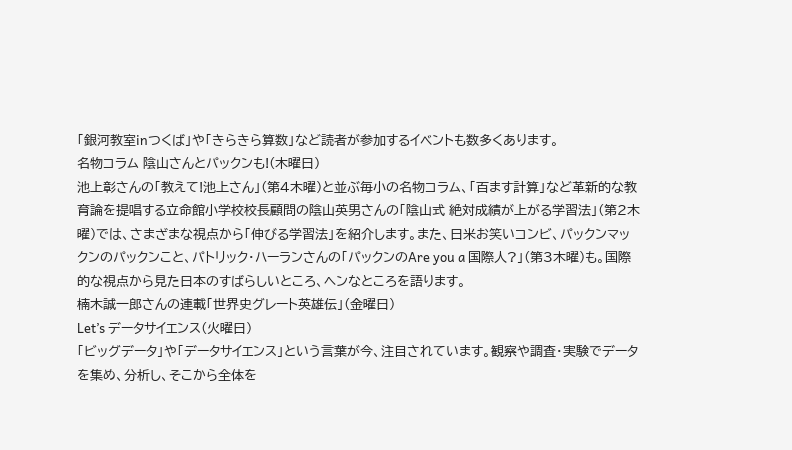「銀河教室inつくば」や「きらきら算数」など読者が参加するイベントも数多くあります。
名物コラム 陰山さんとパックンも!(木曜日)
池上彰さんの「教えて!池上さん」(第4木曜)と並ぶ毎小の名物コラム、「百ます計算」など革新的な教育論を提唱する立命館小学校校長顧問の陰山英男さんの「陰山式 絶対成績が上がる学習法」(第2木曜)では、さまざまな視点から「伸びる学習法」を紹介します。また、日米お笑いコンビ、パックンマックンのパックンこと、パトリック・ハーランさんの「パックンのAre you a 国際人?」(第3木曜)も。国際的な視点から見た日本のすばらしいところ、ヘンなところを語ります。
楠木誠一郎さんの連載「世界史グレート英雄伝」(金曜日)
Let’s データサイエンス(火曜日)
「ビッグデータ」や「データサイエンス」という言葉が今、注目されています。観察や調査・実験でデータを集め、分析し、そこから全体を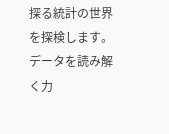探る統計の世界を探検します。データを読み解く力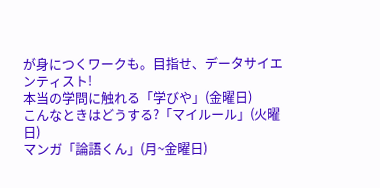が身につくワークも。目指せ、データサイエンティスト!
本当の学問に触れる「学びや」(金曜日)
こんなときはどうする?「マイルール」(火曜日)
マンガ「論語くん」(月~金曜日)